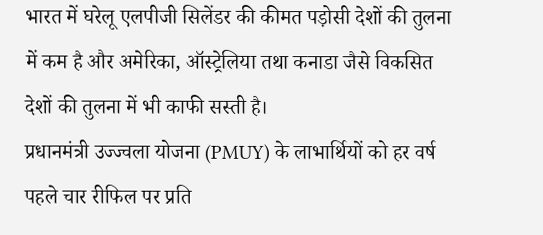भारत में घरेलू एलपीजी सिलेंडर की कीमत पड़ोसी देशों की तुलना में कम है और अमेरिका, ऑस्ट्रेलिया तथा कनाडा जैसे विकसित देशों की तुलना में भी काफी सस्ती है।
प्रधानमंत्री उज्ज्वला योजना (PMUY) के लाभार्थियों को हर वर्ष पहले चार रीफिल पर प्रति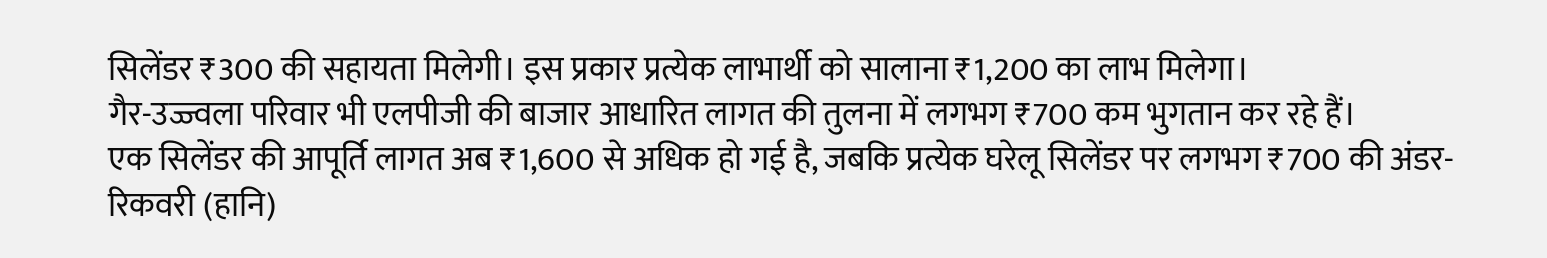सिलेंडर ₹300 की सहायता मिलेगी। इस प्रकार प्रत्येक लाभार्थी को सालाना ₹1,200 का लाभ मिलेगा।
गैर-उज्ज्वला परिवार भी एलपीजी की बाजार आधारित लागत की तुलना में लगभग ₹700 कम भुगतान कर रहे हैं।
एक सिलेंडर की आपूर्ति लागत अब ₹1,600 से अधिक हो गई है, जबकि प्रत्येक घरेलू सिलेंडर पर लगभग ₹700 की अंडर-रिकवरी (हानि)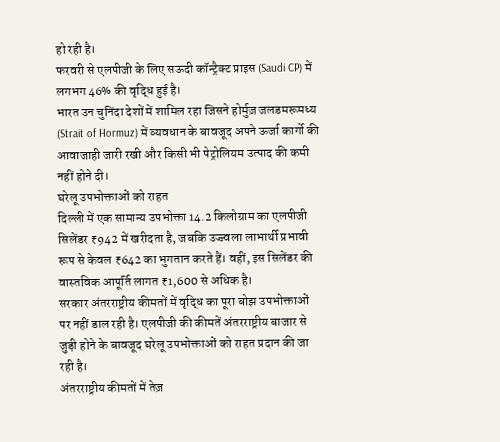हो रही है।
फरवरी से एलपीजी के लिए सऊदी कॉन्ट्रैक्ट प्राइस (Saudi CP) में लगभग 46% की वृद्धि हुई है।
भारत उन चुनिंदा देशों में शामिल रहा जिसने होर्मुज़ जलडमरूमध्य (Strait of Hormuz) में व्यवधान के बावजूद अपने ऊर्जा कार्गो की आवाजाही जारी रखी और किसी भी पेट्रोलियम उत्पाद की कमी नहीं होने दी।
घरेलू उपभोक्ताओं को राहत
दिल्ली में एक सामान्य उपभोक्ता 14.2 किलोग्राम का एलपीजी सिलेंडर ₹942 में खरीदता है, जबकि उज्ज्वला लाभार्थी प्रभावी रूप से केवल ₹642 का भुगतान करते हैं। वहीं, इस सिलेंडर की वास्तविक आपूर्ति लागत ₹1,600 से अधिक है।
सरकार अंतरराष्ट्रीय कीमतों में वृद्धि का पूरा बोझ उपभोक्ताओं पर नहीं डाल रही है। एलपीजी की कीमतें अंतरराष्ट्रीय बाजार से जुड़ी होने के बावजूद घरेलू उपभोक्ताओं को राहत प्रदान की जा रही है।
अंतरराष्ट्रीय कीमतों में तेज़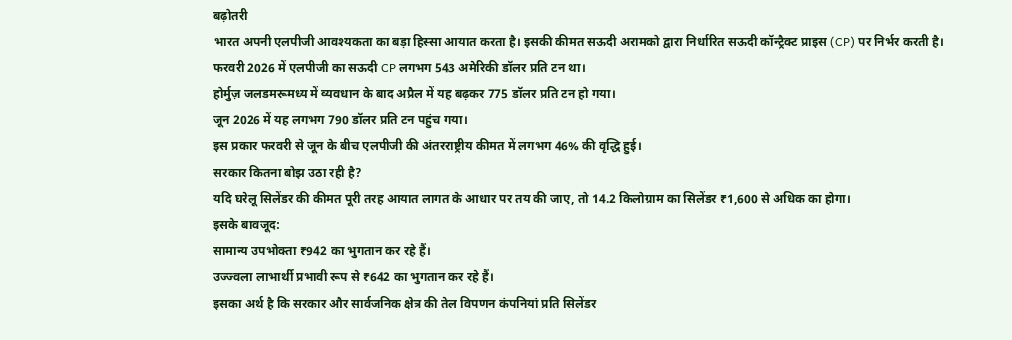बढ़ोतरी
भारत अपनी एलपीजी आवश्यकता का बड़ा हिस्सा आयात करता है। इसकी कीमत सऊदी अरामको द्वारा निर्धारित सऊदी कॉन्ट्रैक्ट प्राइस (CP) पर निर्भर करती है।
फरवरी 2026 में एलपीजी का सऊदी CP लगभग 543 अमेरिकी डॉलर प्रति टन था।
होर्मुज़ जलडमरूमध्य में व्यवधान के बाद अप्रैल में यह बढ़कर 775 डॉलर प्रति टन हो गया।
जून 2026 में यह लगभग 790 डॉलर प्रति टन पहुंच गया।
इस प्रकार फरवरी से जून के बीच एलपीजी की अंतरराष्ट्रीय कीमत में लगभग 46% की वृद्धि हुई।
सरकार कितना बोझ उठा रही है?
यदि घरेलू सिलेंडर की कीमत पूरी तरह आयात लागत के आधार पर तय की जाए, तो 14.2 किलोग्राम का सिलेंडर ₹1,600 से अधिक का होगा।
इसके बावजूद:
सामान्य उपभोक्ता ₹942 का भुगतान कर रहे हैं।
उज्ज्वला लाभार्थी प्रभावी रूप से ₹642 का भुगतान कर रहे हैं।
इसका अर्थ है कि सरकार और सार्वजनिक क्षेत्र की तेल विपणन कंपनियां प्रति सिलेंडर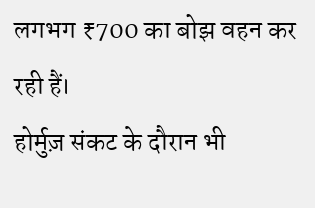लगभग ₹700 का बोझ वहन कर रही हैं।
होर्मुज़ संकट के दौरान भी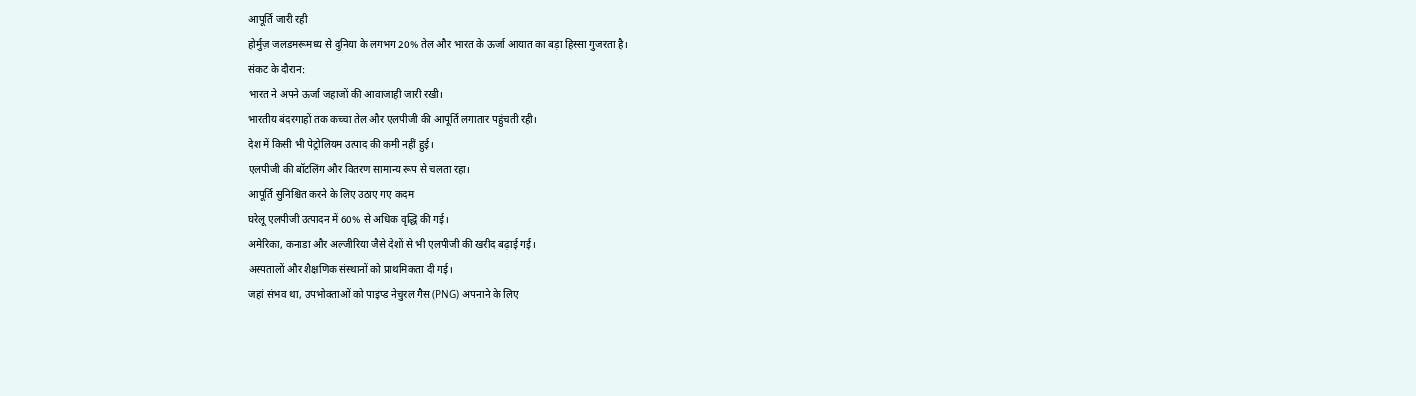आपूर्ति जारी रही
होर्मुज़ जलडमरूमध्य से दुनिया के लगभग 20% तेल और भारत के ऊर्जा आयात का बड़ा हिस्सा गुजरता है।
संकट के दौरान:
भारत ने अपने ऊर्जा जहाजों की आवाजाही जारी रखी।
भारतीय बंदरगाहों तक कच्चा तेल और एलपीजी की आपूर्ति लगातार पहुंचती रही।
देश में किसी भी पेट्रोलियम उत्पाद की कमी नहीं हुई।
एलपीजी की बॉटलिंग और वितरण सामान्य रूप से चलता रहा।
आपूर्ति सुनिश्चित करने के लिए उठाए गए कदम
घरेलू एलपीजी उत्पादन में 60% से अधिक वृद्धि की गई।
अमेरिका, कनाडा और अल्जीरिया जैसे देशों से भी एलपीजी की खरीद बढ़ाई गई।
अस्पतालों और शैक्षणिक संस्थानों को प्राथमिकता दी गई।
जहां संभव था, उपभोक्ताओं को पाइप्ड नेचुरल गैस (PNG) अपनाने के लिए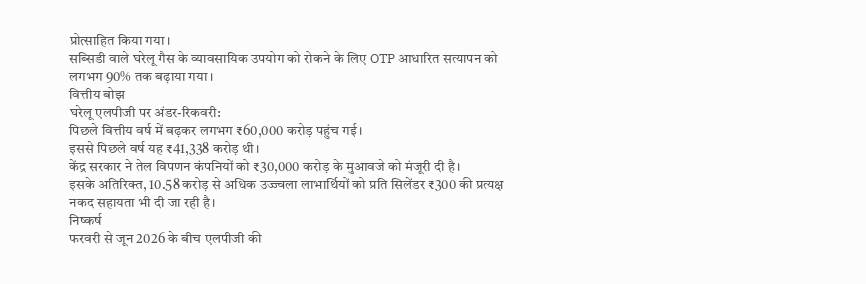प्रोत्साहित किया गया।
सब्सिडी वाले घरेलू गैस के व्यावसायिक उपयोग को रोकने के लिए OTP आधारित सत्यापन को लगभग 90% तक बढ़ाया गया।
वित्तीय बोझ
घरेलू एलपीजी पर अंडर-रिकवरी:
पिछले वित्तीय वर्ष में बढ़कर लगभग ₹60,000 करोड़ पहुंच गई।
इससे पिछले वर्ष यह ₹41,338 करोड़ थी।
केंद्र सरकार ने तेल विपणन कंपनियों को ₹30,000 करोड़ के मुआवजे को मंजूरी दी है।
इसके अतिरिक्त, 10.58 करोड़ से अधिक उज्ज्वला लाभार्थियों को प्रति सिलेंडर ₹300 की प्रत्यक्ष नकद सहायता भी दी जा रही है।
निष्कर्ष
फरवरी से जून 2026 के बीच एलपीजी की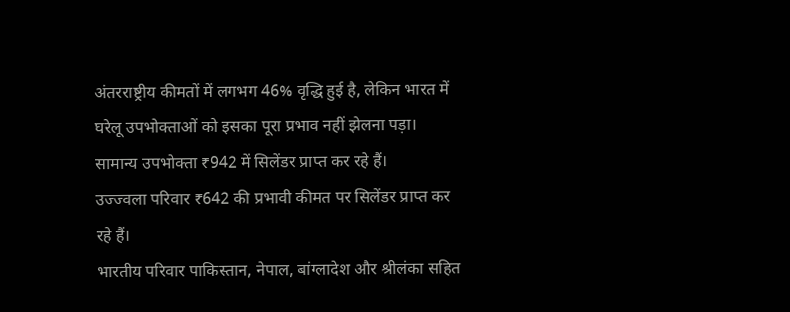अंतरराष्ट्रीय कीमतों में लगभग 46% वृद्धि हुई है, लेकिन भारत में घरेलू उपभोक्ताओं को इसका पूरा प्रभाव नहीं झेलना पड़ा।
सामान्य उपभोक्ता ₹942 में सिलेंडर प्राप्त कर रहे हैं।
उज्ज्वला परिवार ₹642 की प्रभावी कीमत पर सिलेंडर प्राप्त कर रहे हैं।
भारतीय परिवार पाकिस्तान, नेपाल, बांग्लादेश और श्रीलंका सहित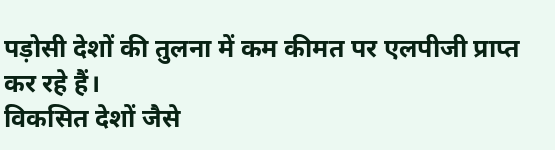पड़ोसी देशों की तुलना में कम कीमत पर एलपीजी प्राप्त कर रहे हैं।
विकसित देशों जैसे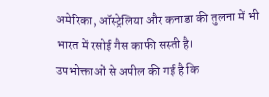अमेरिका, ऑस्ट्रेलिया और कनाडा की तुलना में भी भारत में रसोई गैस काफी सस्ती है।
उपभोक्ताओं से अपील की गई है कि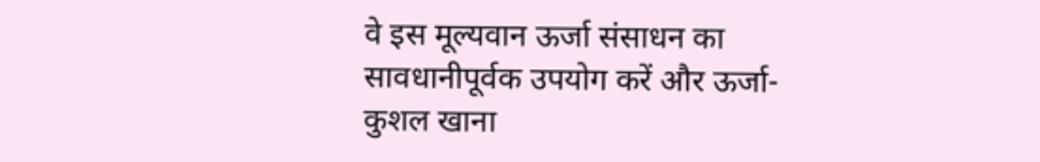वे इस मूल्यवान ऊर्जा संसाधन का सावधानीपूर्वक उपयोग करें और ऊर्जा-कुशल खाना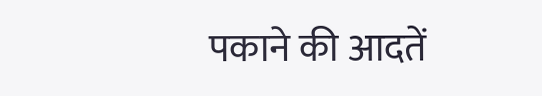पकाने की आदतें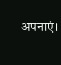अपनाएं।